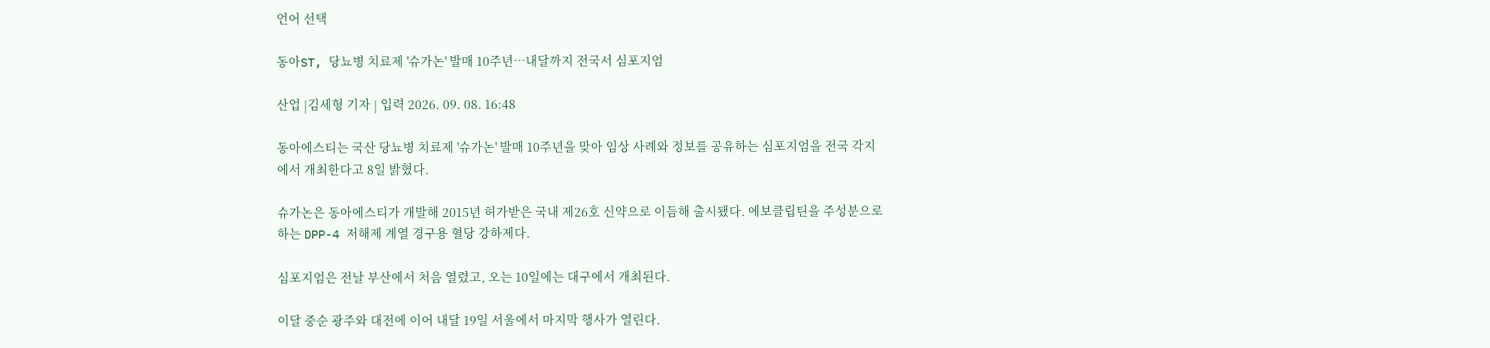언어 선택

동아ST, 당뇨병 치료제 '슈가논' 발매 10주년…내달까지 전국서 심포지엄

산업 |김세형 기자 | 입력 2026. 09. 08. 16:48

동아에스티는 국산 당뇨병 치료제 '슈가논' 발매 10주년을 맞아 임상 사례와 정보를 공유하는 심포지엄을 전국 각지에서 개최한다고 8일 밝혔다.

슈가논은 동아에스티가 개발해 2015년 허가받은 국내 제26호 신약으로 이듬해 출시됐다. 에보클립틴을 주성분으로 하는 DPP-4 저해제 계열 경구용 혈당 강하제다.

심포지엄은 전날 부산에서 처음 열렸고, 오는 10일에는 대구에서 개최된다.

이달 중순 광주와 대전에 이어 내달 19일 서울에서 마지막 행사가 열린다.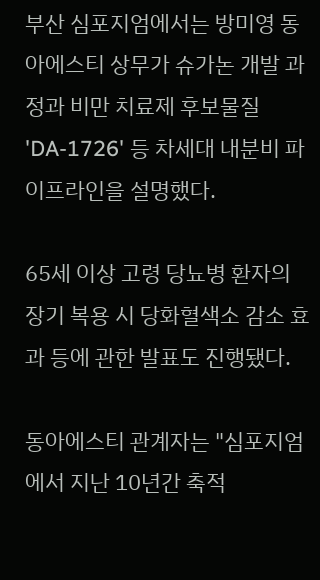부산 심포지엄에서는 방미영 동아에스티 상무가 슈가논 개발 과정과 비만 치료제 후보물질 'DA-1726' 등 차세대 내분비 파이프라인을 설명했다.

65세 이상 고령 당뇨병 환자의 장기 복용 시 당화혈색소 감소 효과 등에 관한 발표도 진행됐다.

동아에스티 관계자는 "심포지엄에서 지난 10년간 축적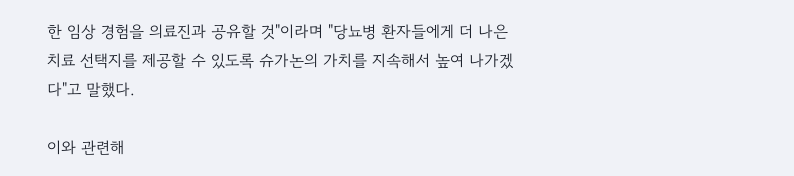한 임상 경험을 의료진과 공유할 것"이라며 "당뇨병 환자들에게 더 나은 치료 선택지를 제공할 수 있도록 슈가논의 가치를 지속해서 높여 나가겠다"고 말했다.

이와 관련해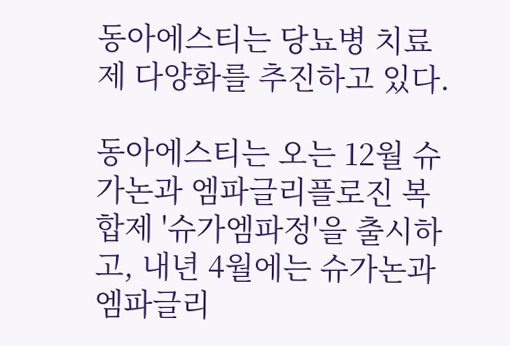동아에스티는 당뇨병 치료제 다양화를 추진하고 있다.

동아에스티는 오는 12월 슈가논과 엠파글리플로진 복합제 '슈가엠파정'을 출시하고, 내년 4월에는 슈가논과 엠파글리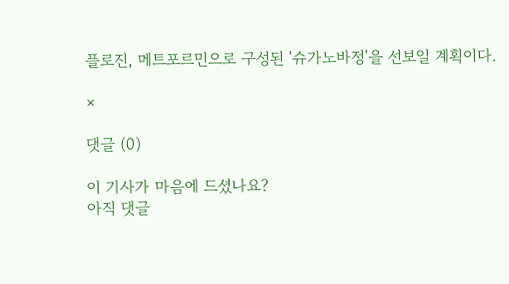플로진, 메트포르민으로 구성된 '슈가노바정'을 선보일 계획이다.

×

댓글 (0)

이 기사가 마음에 드셨나요?
아직 댓글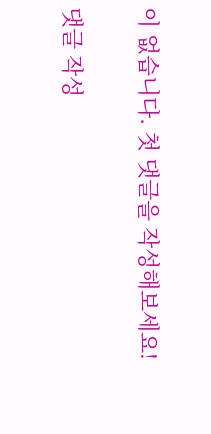이 없습니다. 첫 댓글을 작성해보세요!

댓글 작성